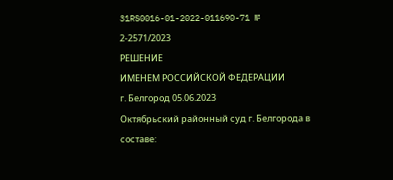31RS0016-01-2022-011690-71 № 2-2571/2023
РЕШЕНИЕ
ИМЕНЕМ РОССИЙСКОЙ ФЕДЕРАЦИИ
г. Белгород 05.06.2023
Октябрьский районный суд г. Белгорода в составе: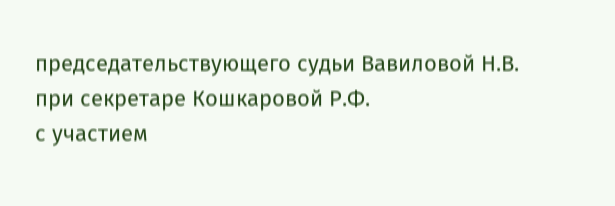председательствующего судьи Вавиловой Н.В.
при секретаре Кошкаровой Р.Ф.
с участием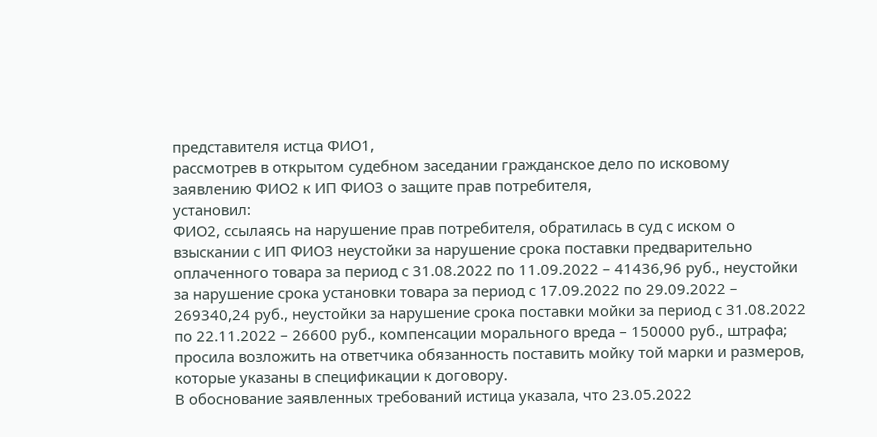представителя истца ФИО1,
рассмотрев в открытом судебном заседании гражданское дело по исковому заявлению ФИО2 к ИП ФИО3 о защите прав потребителя,
установил:
ФИО2, ссылаясь на нарушение прав потребителя, обратилась в суд с иском о взыскании с ИП ФИО3 неустойки за нарушение срока поставки предварительно оплаченного товара за период с 31.08.2022 по 11.09.2022 – 41436,96 руб., неустойки за нарушение срока установки товара за период с 17.09.2022 по 29.09.2022 – 269340,24 руб., неустойки за нарушение срока поставки мойки за период с 31.08.2022 по 22.11.2022 – 26600 руб., компенсации морального вреда – 150000 руб., штрафа; просила возложить на ответчика обязанность поставить мойку той марки и размеров, которые указаны в спецификации к договору.
В обоснование заявленных требований истица указала, что 23.05.2022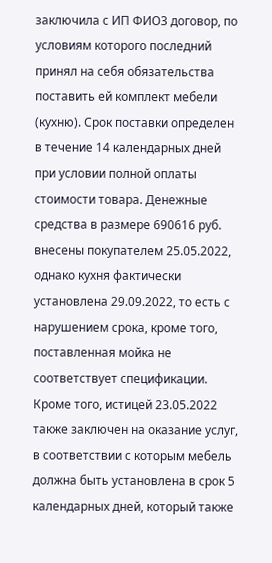заключила с ИП ФИО3 договор, по условиям которого последний принял на себя обязательства поставить ей комплект мебели (кухню). Срок поставки определен в течение 14 календарных дней при условии полной оплаты стоимости товара. Денежные средства в размере 690616 руб. внесены покупателем 25.05.2022, однако кухня фактически установлена 29.09.2022, то есть с нарушением срока, кроме того, поставленная мойка не соответствует спецификации. Кроме того, истицей 23.05.2022 также заключен на оказание услуг, в соответствии с которым мебель должна быть установлена в срок 5 календарных дней, который также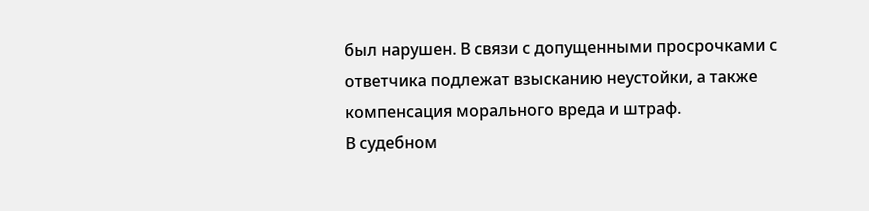был нарушен. В связи с допущенными просрочками с ответчика подлежат взысканию неустойки, а также компенсация морального вреда и штраф.
В судебном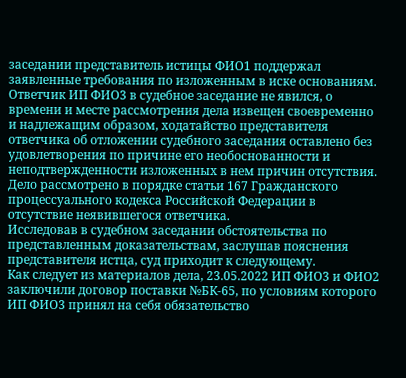заседании представитель истицы ФИО1 поддержал заявленные требования по изложенным в иске основаниям.
Ответчик ИП ФИО3 в судебное заседание не явился, о времени и месте рассмотрения дела извещен своевременно и надлежащим образом, ходатайство представителя ответчика об отложении судебного заседания оставлено без удовлетворения по причине его необоснованности и неподтвержденности изложенных в нем причин отсутствия.
Дело рассмотрено в порядке статьи 167 Гражданского процессуального кодекса Российской Федерации в отсутствие неявившегося ответчика.
Исследовав в судебном заседании обстоятельства по представленным доказательствам, заслушав пояснения представителя истца, суд приходит к следующему.
Как следует из материалов дела, 23.05.2022 ИП ФИО3 и ФИО2 заключили договор поставки №БК-65, по условиям которого ИП ФИО3 принял на себя обязательство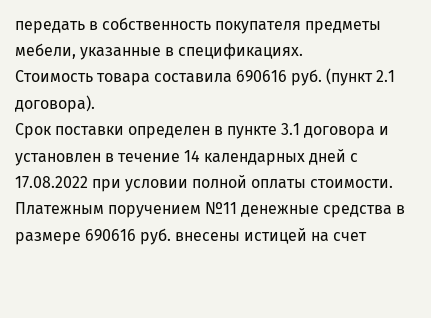передать в собственность покупателя предметы мебели, указанные в спецификациях.
Стоимость товара составила 690616 руб. (пункт 2.1 договора).
Срок поставки определен в пункте 3.1 договора и установлен в течение 14 календарных дней с 17.08.2022 при условии полной оплаты стоимости.
Платежным поручением №11 денежные средства в размере 690616 руб. внесены истицей на счет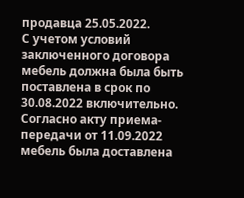продавца 25.05.2022.
С учетом условий заключенного договора мебель должна была быть поставлена в срок по 30.08.2022 включительно.
Согласно акту приема-передачи от 11.09.2022 мебель была доставлена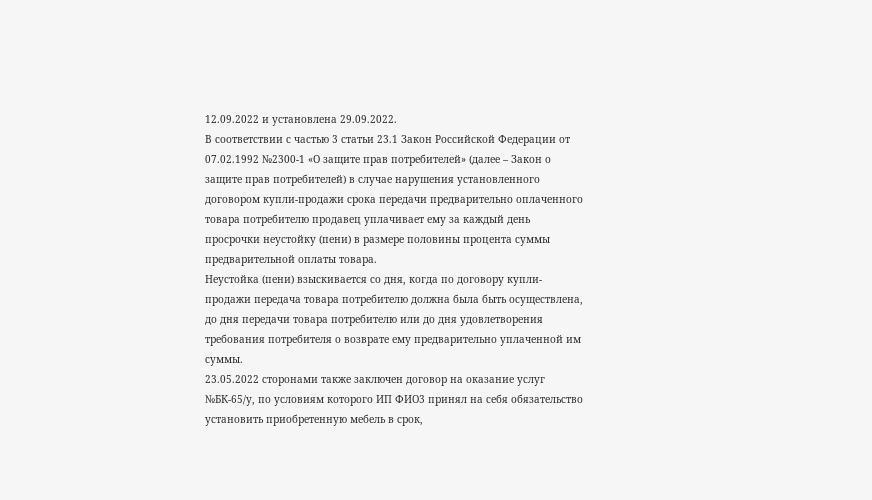12.09.2022 и установлена 29.09.2022.
В соответствии с частью 3 статьи 23.1 Закон Российской Федерации от 07.02.1992 №2300-1 «О защите прав потребителей» (далее – Закон о защите прав потребителей) в случае нарушения установленного договором купли-продажи срока передачи предварительно оплаченного товара потребителю продавец уплачивает ему за каждый день просрочки неустойку (пени) в размере половины процента суммы предварительной оплаты товара.
Неустойка (пени) взыскивается со дня, когда по договору купли-продажи передача товара потребителю должна была быть осуществлена, до дня передачи товара потребителю или до дня удовлетворения требования потребителя о возврате ему предварительно уплаченной им суммы.
23.05.2022 сторонами также заключен договор на оказание услуг №БК-65/у, по условиям которого ИП ФИО3 принял на себя обязательство установить приобретенную мебель в срок,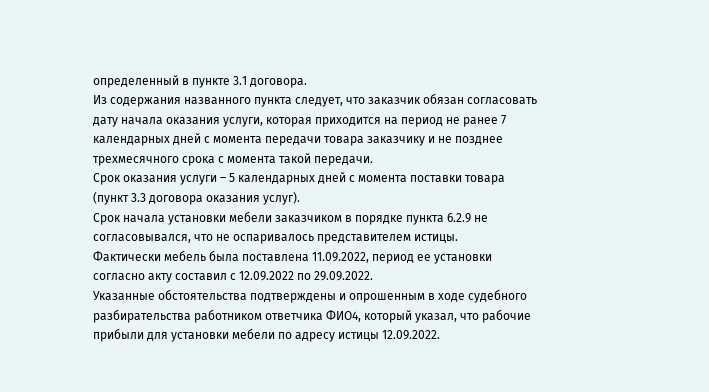определенный в пункте 3.1 договора.
Из содержания названного пункта следует, что заказчик обязан согласовать дату начала оказания услуги, которая приходится на период не ранее 7 календарных дней с момента передачи товара заказчику и не позднее трехмесячного срока с момента такой передачи.
Срок оказания услуги – 5 календарных дней с момента поставки товара (пункт 3.3 договора оказания услуг).
Срок начала установки мебели заказчиком в порядке пункта 6.2.9 не согласовывался, что не оспаривалось представителем истицы.
Фактически мебель была поставлена 11.09.2022, период ее установки согласно акту составил с 12.09.2022 по 29.09.2022.
Указанные обстоятельства подтверждены и опрошенным в ходе судебного разбирательства работником ответчика ФИО4, который указал, что рабочие прибыли для установки мебели по адресу истицы 12.09.2022.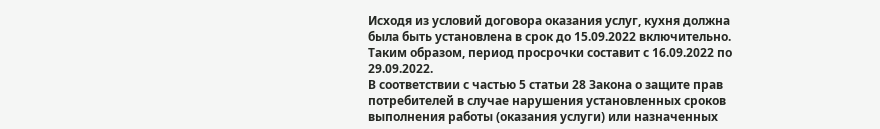Исходя из условий договора оказания услуг, кухня должна была быть установлена в срок до 15.09.2022 включительно. Таким образом, период просрочки составит с 16.09.2022 по 29.09.2022.
В соответствии с частью 5 статьи 28 Закона о защите прав потребителей в случае нарушения установленных сроков выполнения работы (оказания услуги) или назначенных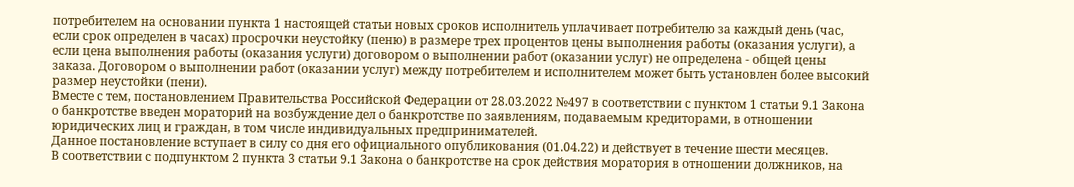потребителем на основании пункта 1 настоящей статьи новых сроков исполнитель уплачивает потребителю за каждый день (час, если срок определен в часах) просрочки неустойку (пеню) в размере трех процентов цены выполнения работы (оказания услуги), а если цена выполнения работы (оказания услуги) договором о выполнении работ (оказании услуг) не определена - общей цены заказа. Договором о выполнении работ (оказании услуг) между потребителем и исполнителем может быть установлен более высокий размер неустойки (пени).
Вместе с тем, постановлением Правительства Российской Федерации от 28.03.2022 №497 в соответствии с пунктом 1 статьи 9.1 Закона о банкротстве введен мораторий на возбуждение дел о банкротстве по заявлениям, подаваемым кредиторами, в отношении юридических лиц и граждан, в том числе индивидуальных предпринимателей.
Данное постановление вступает в силу со дня его официального опубликования (01.04.22) и действует в течение шести месяцев.
В соответствии с подпунктом 2 пункта 3 статьи 9.1 Закона о банкротстве на срок действия моратория в отношении должников, на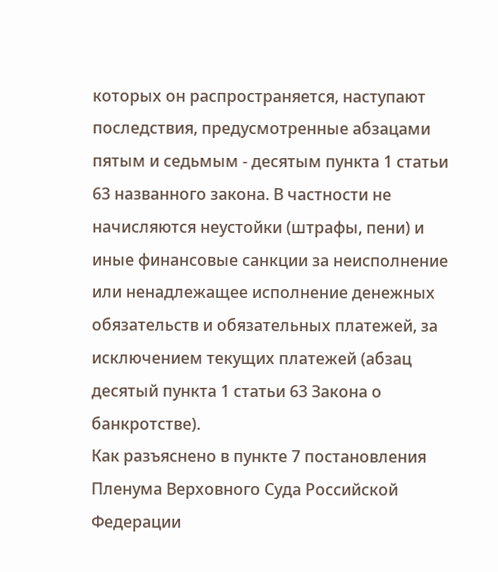которых он распространяется, наступают последствия, предусмотренные абзацами пятым и седьмым - десятым пункта 1 статьи 63 названного закона. В частности не начисляются неустойки (штрафы, пени) и иные финансовые санкции за неисполнение или ненадлежащее исполнение денежных обязательств и обязательных платежей, за исключением текущих платежей (абзац десятый пункта 1 статьи 63 Закона о банкротстве).
Как разъяснено в пункте 7 постановления Пленума Верховного Суда Российской Федерации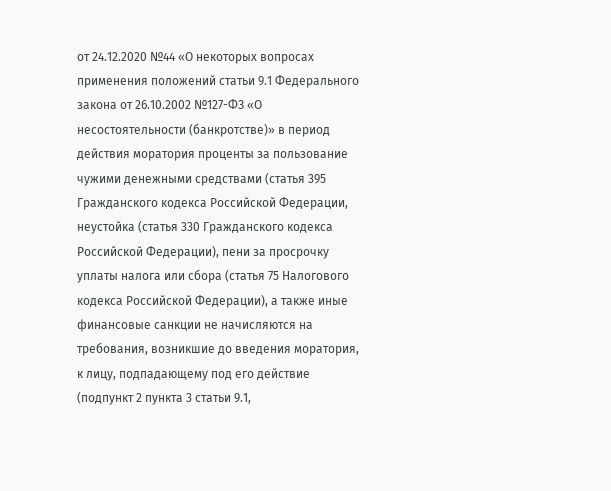от 24.12.2020 №44 «О некоторых вопросах применения положений статьи 9.1 Федерального закона от 26.10.2002 №127-ФЗ «О несостоятельности (банкротстве)» в период действия моратория проценты за пользование чужими денежными средствами (статья 395 Гражданского кодекса Российской Федерации, неустойка (статья 330 Гражданского кодекса Российской Федерации), пени за просрочку уплаты налога или сбора (статья 75 Налогового кодекса Российской Федерации), а также иные финансовые санкции не начисляются на требования, возникшие до введения моратория, к лицу, подпадающему под его действие (подпункт 2 пункта 3 статьи 9.1,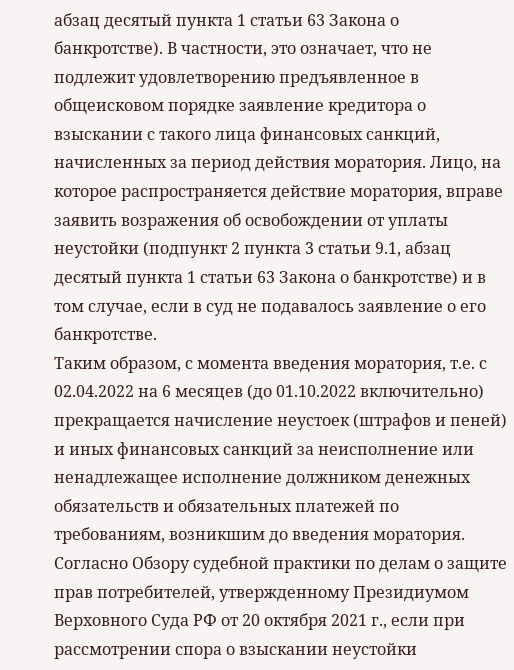абзац десятый пункта 1 статьи 63 Закона о банкротстве). В частности, это означает, что не подлежит удовлетворению предъявленное в общеисковом порядке заявление кредитора о взыскании с такого лица финансовых санкций, начисленных за период действия моратория. Лицо, на которое распространяется действие моратория, вправе заявить возражения об освобождении от уплаты неустойки (подпункт 2 пункта 3 статьи 9.1, абзац десятый пункта 1 статьи 63 Закона о банкротстве) и в том случае, если в суд не подавалось заявление о его банкротстве.
Таким образом, с момента введения моратория, т.е. с 02.04.2022 на 6 месяцев (до 01.10.2022 включительно) прекращается начисление неустоек (штрафов и пеней) и иных финансовых санкций за неисполнение или ненадлежащее исполнение должником денежных обязательств и обязательных платежей по требованиям, возникшим до введения моратория.
Согласно Обзору судебной практики по делам о защите прав потребителей, утвержденному Президиумом Верховного Суда РФ от 20 октября 2021 г., если при рассмотрении спора о взыскании неустойки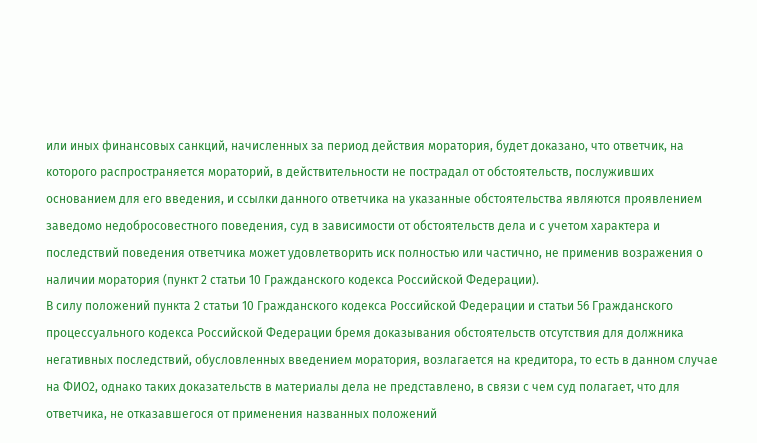или иных финансовых санкций, начисленных за период действия моратория, будет доказано, что ответчик, на которого распространяется мораторий, в действительности не пострадал от обстоятельств, послуживших основанием для его введения, и ссылки данного ответчика на указанные обстоятельства являются проявлением заведомо недобросовестного поведения, суд в зависимости от обстоятельств дела и с учетом характера и последствий поведения ответчика может удовлетворить иск полностью или частично, не применив возражения о наличии моратория (пункт 2 статьи 10 Гражданского кодекса Российской Федерации).
В силу положений пункта 2 статьи 10 Гражданского кодекса Российской Федерации и статьи 56 Гражданского процессуального кодекса Российской Федерации бремя доказывания обстоятельств отсутствия для должника негативных последствий, обусловленных введением моратория, возлагается на кредитора, то есть в данном случае на ФИО2, однако таких доказательств в материалы дела не представлено, в связи с чем суд полагает, что для ответчика, не отказавшегося от применения названных положений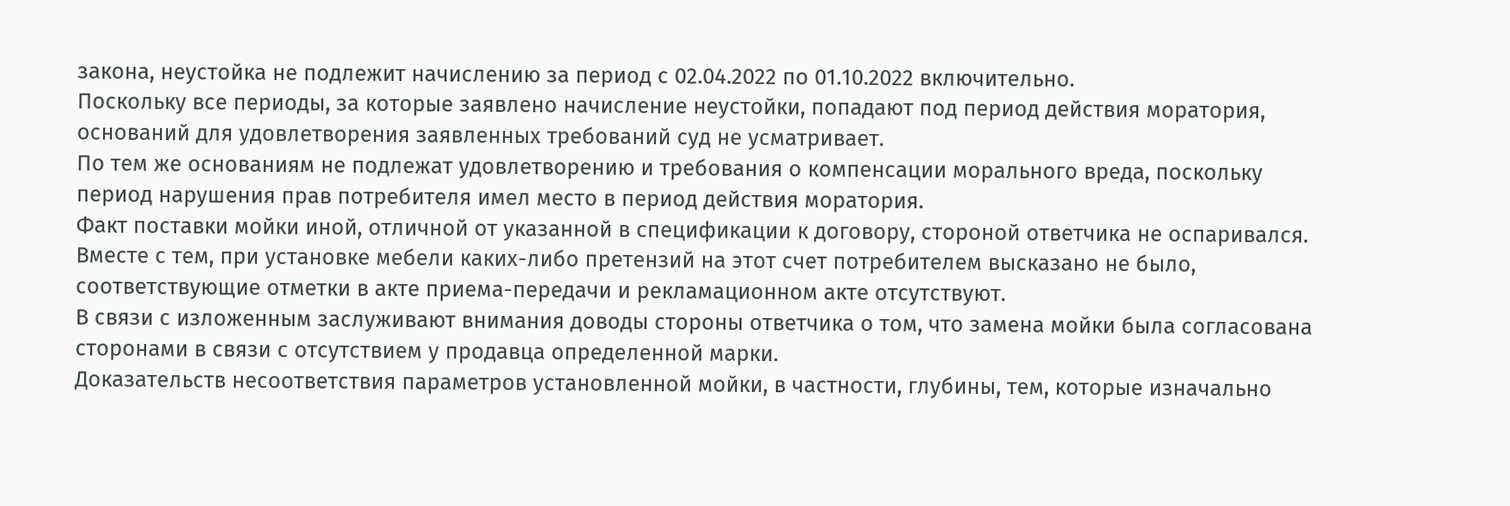закона, неустойка не подлежит начислению за период с 02.04.2022 по 01.10.2022 включительно.
Поскольку все периоды, за которые заявлено начисление неустойки, попадают под период действия моратория, оснований для удовлетворения заявленных требований суд не усматривает.
По тем же основаниям не подлежат удовлетворению и требования о компенсации морального вреда, поскольку период нарушения прав потребителя имел место в период действия моратория.
Факт поставки мойки иной, отличной от указанной в спецификации к договору, стороной ответчика не оспаривался.
Вместе с тем, при установке мебели каких-либо претензий на этот счет потребителем высказано не было, соответствующие отметки в акте приема-передачи и рекламационном акте отсутствуют.
В связи с изложенным заслуживают внимания доводы стороны ответчика о том, что замена мойки была согласована сторонами в связи с отсутствием у продавца определенной марки.
Доказательств несоответствия параметров установленной мойки, в частности, глубины, тем, которые изначально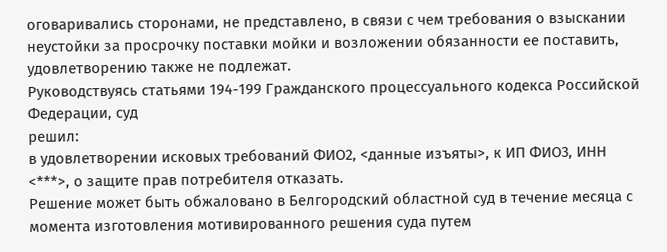оговаривались сторонами, не представлено, в связи с чем требования о взыскании неустойки за просрочку поставки мойки и возложении обязанности ее поставить, удовлетворению также не подлежат.
Руководствуясь статьями 194-199 Гражданского процессуального кодекса Российской Федерации, суд
решил:
в удовлетворении исковых требований ФИО2, <данные изъяты>, к ИП ФИО3, ИНН <***>, о защите прав потребителя отказать.
Решение может быть обжаловано в Белгородский областной суд в течение месяца с момента изготовления мотивированного решения суда путем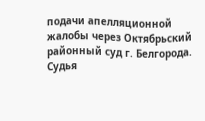подачи апелляционной жалобы через Октябрьский районный суд г. Белгорода.
Судья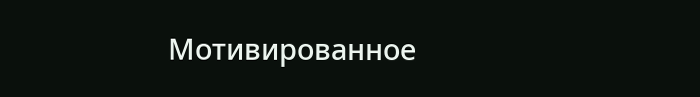Мотивированное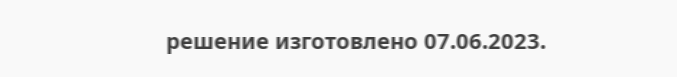решение изготовлено 07.06.2023.